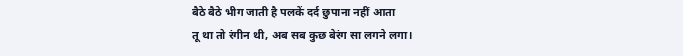बैठे बैठे भीग जाती है पलकें दर्द छुपाना नहीं आता
तू था तो रंगीन थी, अब सब कुछ बेरंग सा लगने लगा।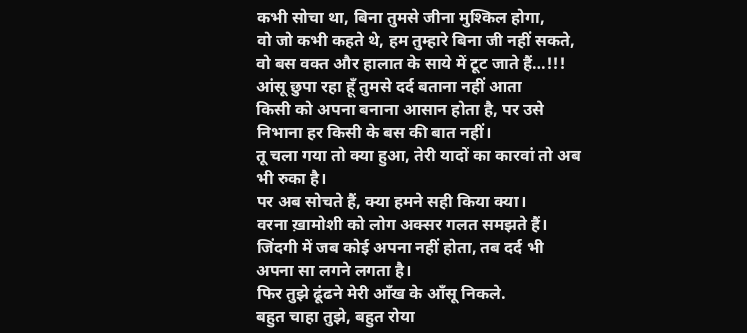कभी सोचा था, बिना तुमसे जीना मुश्किल होगा,
वो जो कभी कहते थे, हम तुम्हारे बिना जी नहीं सकते,
वो बस वक्त और हालात के साये में टूट जाते हैं…!!!
आंसू छुपा रहा हूँ तुमसे दर्द बताना नहीं आता
किसी को अपना बनाना आसान होता है, पर उसे निभाना हर किसी के बस की बात नहीं।
तू चला गया तो क्या हुआ, तेरी यादों का कारवां तो अब भी रुका है।
पर अब सोचते हैं, क्या हमने सही किया क्या।
वरना ख़ामोशी को लोग अक्सर गलत समझते हैं।
जिंदगी में जब कोई अपना नहीं होता, तब दर्द भी अपना सा लगने लगता है।
फिर तुझे ढूंढने मेरी आँख के आँसू निकले.
बहुत चाहा तुझे, बहुत रोया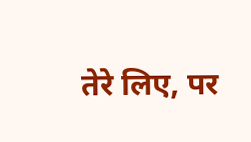तेरे लिए, पर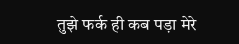तुझे फर्क ही कब पड़ा मेरे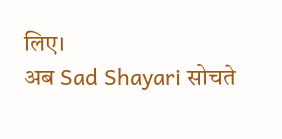लिए।
अब Sad Shayari सोचते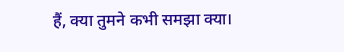हैं, क्या तुमने कभी समझा क्या।